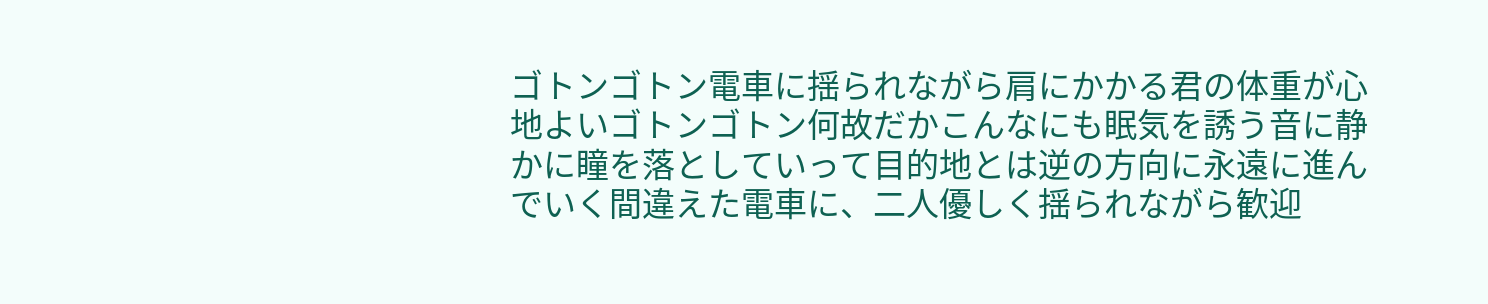ゴトンゴトン電車に揺られながら肩にかかる君の体重が心地よいゴトンゴトン何故だかこんなにも眠気を誘う音に静かに瞳を落としていって目的地とは逆の方向に永遠に進んでいく間違えた電車に、二人優しく揺られながら歓迎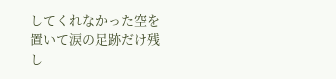してくれなかった空を置いて涙の足跡だけ残し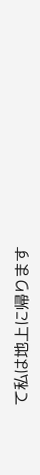て私は地上に帰ります